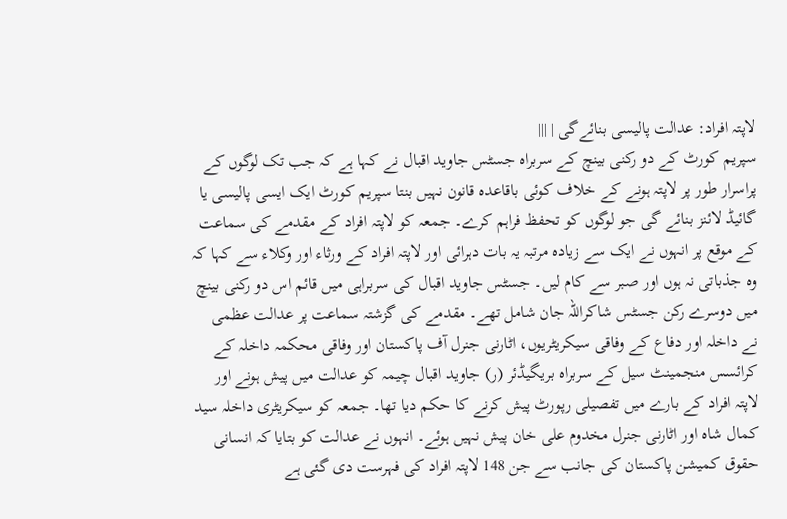لاپتہ افراد: عدالت پالیسی بنائےگی | |||
سپریم کورٹ کے دو رکنی بینچ کے سربراہ جسٹس جاوید اقبال نے کہا ہے کہ جب تک لوگوں کے پراسرار طور پر لاپتہ ہونے کے خلاف کوئی باقاعدہ قانون نہیں بنتا سپریم کورٹ ایک ایسی پالیسی یا گائیڈ لائنز بنائے گی جو لوگوں کو تحفظ فراہم کرے۔ جمعہ کو لاپتہ افراد کے مقدمے کی سماعت کے موقع پر انہوں نے ایک سے زیادہ مرتبہ یہ بات دہرائی اور لاپتہ افراد کے ورثاء اور وکلاء سے کہا کہ وہ جذباتی نہ ہوں اور صبر سے کام لیں۔ جسٹس جاوید اقبال کی سربراہی میں قائم اس دو رکنی بینچ میں دوسرے رکن جسٹس شاکراللہ جان شامل تھے۔ مقدمے کی گزشتہ سماعت پر عدالت عظمی نے داخلہ اور دفاع کے وفاقی سیکریٹریوں، اٹارنی جنرل آف پاکستان اور وفاقی محکمہ داخلہ کے کرائسس منجمینٹ سیل کے سربراہ بریگیڈئر (ر) جاوید اقبال چیمہ کو عدالت میں پیش ہونے اور لاپتہ افراد کے بارے میں تفصیلی رپورٹ پیش کرنے کا حکم دیا تھا۔ جمعہ کو سیکریٹری داخلہ سید کمال شاہ اور اٹارنی جنرل مخدوم علی خان پیش نہیں ہوئے۔ انہوں نے عدالت کو بتایا کہ انسانی حقوق کمیشن پاکستان کی جانب سے جن 148 لاپتہ افراد کی فہرست دی گئی ہے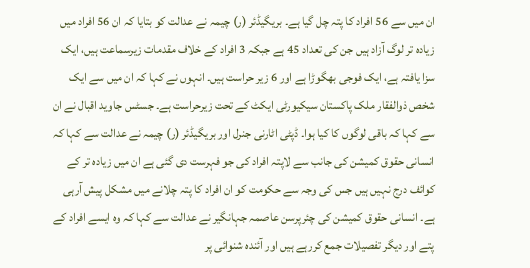ان میں سے 56 افراد کا پتہ چل گیا ہے۔ بریگیڈئر (ر) چیمہ نے عدالت کو بتایا کہ ان 56 افراد میں زیادہ تر لوگ آزاد ہیں جن کی تعداد 45 ہے جبکہ 3 افراد کے خلاف مقدمات زیرسماعت ہیں، ایک سزا یافتہ ہے، ایک فوجی بھگوڑا ہے اور 6 زیر حراست ہیں۔ انہوں نے کہا کہ ان میں سے ایک شخص ذوالفقار ملک پاکستان سیکیورٹی ایکٹ کے تحت زیرحراست ہے۔ جسٹس جاوید اقبال نے ان سے کہا کہ باقی لوگوں کا کیا ہوا۔ ڈپٹی اٹارنی جنرل اور بریگیڈئر (ر) چیمہ نے عدالت سے کہا کہ انسانی حقوق کمیشن کی جانب سے لاپتہ افراد کی جو فہرست دی گئی ہے ان میں زیادہ تر کے کوائف درج نہیں ہیں جس کی وجہ سے حکومت کو ان افراد کا پتہ چلانے میں مشکل پیش آرہی ہے۔ انسانی حقوق کمیشن کی چئرپرسن عاصمہ جہانگیر نے عدالت سے کہا کہ وہ ایسے افراد کے پتے اور دیگر تفصیلات جمع کررہے ہیں اور آئندہ شنوائی پر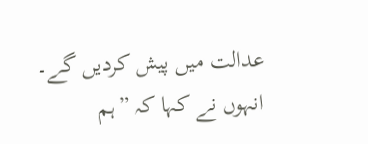عدالت میں پیش کردیں گے۔ انہوں نے کہا کہ ”ہم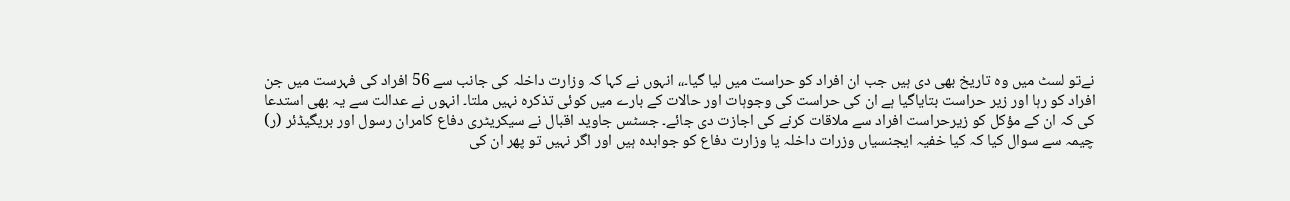نےتو لسٹ میں وہ تاریخ بھی دی ہیں جب ان افراد کو حراست میں لیا گیا۔،، انہوں نے کہا کہ وزارت داخلہ کی جانب سے 56 افراد کی فہرست میں جن افراد کو رہا اور زیر حراست بتایاگیا ہے ان کی حراست کی وجوہات اور حالات کے بارے میں کوئی تذکرہ نہیں ملتا۔ انہوں نے عدالت سے یہ بھی استدعا کی کہ ان کے مؤکل کو زیرحراست افراد سے ملاقات کرنے کی اجازت دی جائے۔ جسٹس جاوید اقبال نے سیکریٹری دفاع کامران رسول اور بریگیڈئر (ر) چیمہ سے سوال کیا کہ کیا خفیہ ایجنسیاں وزرات داخلہ یا وزارت دفاع کو جوابدہ ہیں اور اگر نہیں تو پھر ان کی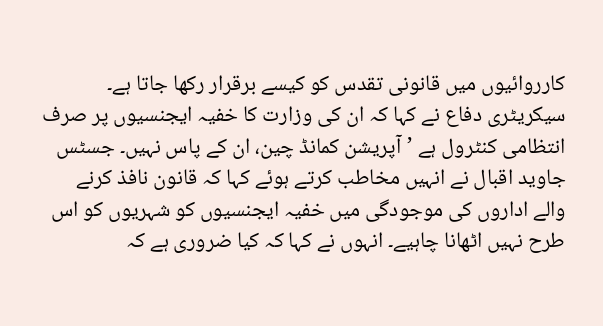کارروائیوں میں قانونی تقدس کو کیسے برقرار رکھا جاتا ہے۔ سیکریٹری دفاع نے کہا کہ ان کی وزارت کا خفیہ ایجنسیوں پر صرف انتظامی کنٹرول ہے ’آپریشن کمانڈ چین، ان کے پاس نہیں۔ جسٹس جاوید اقبال نے انہیں مخاطب کرتے ہوئے کہا کہ قانون نافذ کرنے والے اداروں کی موجودگی میں خفیہ ایجنسیوں کو شہریوں کو اس طرح نہیں اٹھانا چاہیے۔ انہوں نے کہا کہ کیا ضروری ہے کہ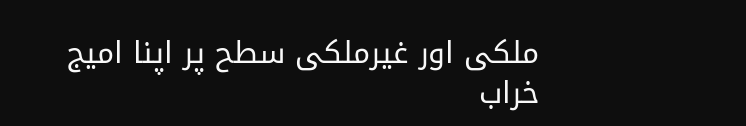ملکی اور غیرملکی سطح پر اپنا امیج خراب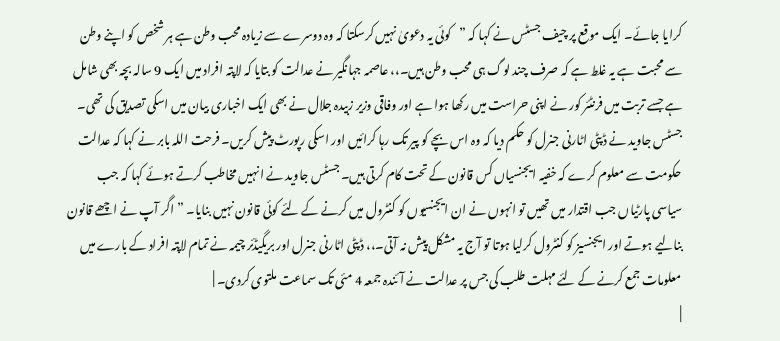کرایا جائے۔ ایک موقع پر چیف جسٹس نے کہا کہ ”کوئی یہ دعویٰ نہیں کرسکتا کہ وہ دوسرے سے زیادہ محب وطن ہے ہر شخص کو اپنے وطن سے محبت ہے یہ غلط ہے کہ صرف چند لوگ ہی محب وطن ہیں۔،، عاصمہ جہانگیر نے عدالت کو بتایا کہ لاپتہ افراد میں ایک 9 سالہ بچہ بھی شامل ہے جسے تربت میں فرنٹئر کور نے اپنی حراست میں رکھا ہوا ہے اور وفاقی وزیر زبیدہ جلال نے بھی ایک اخباری بیان میں اسکی تصدیق کی تھی۔ جسٹس جاوید نے ڈپٹی اٹارنی جنرل کو حکم دیا کہ وہ اس بچے کو پیر تک رہا کرائیں اور اسکی رپورٹ پیش کریں۔ فرحت اللہ بابر نے کہا کہ عدالت حکومت سے معلوم کرے کہ خفیہ ایجنسیاں کس قانون کے تحت کام کرتی ہیں۔ جسٹس جاوید نے انہیں مخاطب کرتے ہوئے کہا کہ جب سیاسی پارٹیاں جب اقتدار میں تھیں تو انہوں نے ان ایجنسیوں کو کنٹرول میں کرنے کے لئے کوئی قانون نہیں بنایا۔ ”اگر آپ نے اچھے قانون بنالیے ہوتے اور ایجنسیز کو کنٹرول کرلیا ہوتا تو آج یہ مشکل پیش نہ آتی۔،، ڈپٹی اٹارنی جنرل اور بریگیڈئر چیمہ نے تمام لاپتہ افراد کے بارے میں معلومات جمع کرنے کے لئے مہلت طلب کی جس پر عدالت نے آئندہ جمعہ 4 مئی تک سماعت ملتوی کردی۔ |
|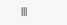|||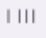| |||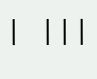| |||